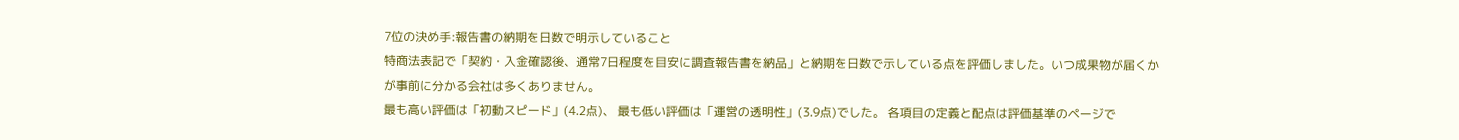7位の決め手:報告書の納期を日数で明示していること
特商法表記で「契約・入金確認後、通常7日程度を目安に調査報告書を納品」と納期を日数で示している点を評価しました。いつ成果物が届くかが事前に分かる会社は多くありません。
最も高い評価は「初動スピード」(4.2点)、 最も低い評価は「運営の透明性」(3.9点)でした。 各項目の定義と配点は評価基準のページで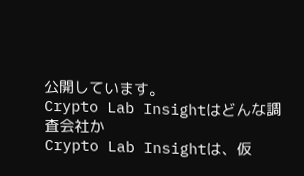公開しています。
Crypto Lab Insightはどんな調査会社か
Crypto Lab Insightは、仮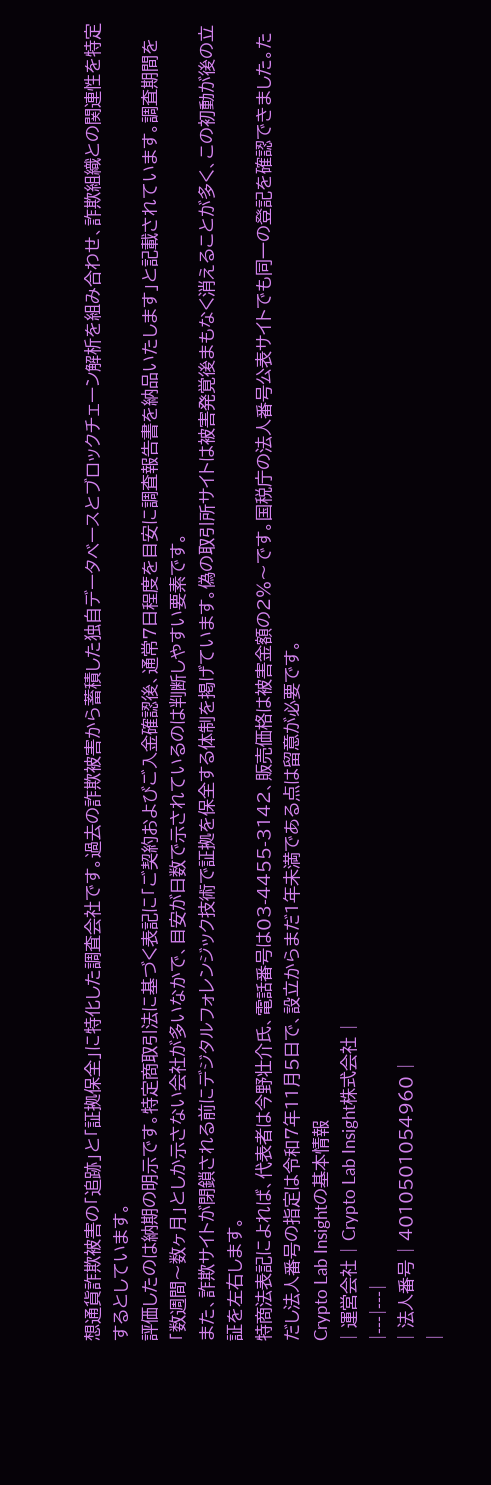想通貨詐欺被害の「追跡」と「証拠保全」に特化した調査会社です。過去の詐欺被害から蓄積した独自データベースとブロックチェーン解析を組み合わせ、詐欺組織との関連性を特定するとしています。
評価したのは納期の明示です。特定商取引法に基づく表記に「ご契約およびご入金確認後、通常7日程度を目安に調査報告書を納品いたします」と記載されています。調査期間を「数週間〜数ヶ月」としか示さない会社が多いなかで、目安が日数で示されているのは判断しやすい要素です。
また、詐欺サイトが閉鎖される前にデジタルフォレンジック技術で証拠を保全する体制を掲げています。偽の取引所サイトは被害発覚後まもなく消えることが多く、この初動が後の立証を左右します。
特商法表記によれば、代表者は今野壮介氏、電話番号は03-4455-3142、販売価格は被害金額の2%〜です。国税庁の法人番号公表サイトでも同一の登記を確認できました。ただし法人番号の指定は令和7年11月5日で、設立からまだ1年未満である点は留意が必要です。
Crypto Lab Insightの基本情報
| 運営会社 | Crypto Lab Insight株式会社 |
|---|---|
| 法人番号 | 4010501054960 |
|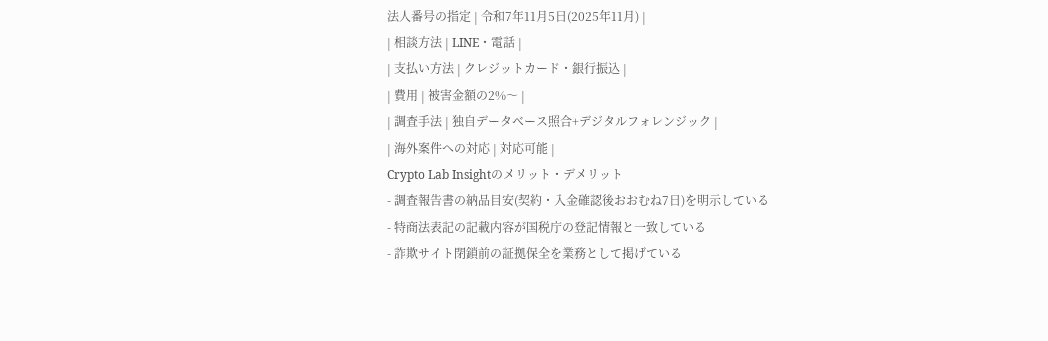法人番号の指定 | 令和7年11月5日(2025年11月) |
| 相談方法 | LINE・電話 |
| 支払い方法 | クレジットカード・銀行振込 |
| 費用 | 被害金額の2%〜 |
| 調査手法 | 独自データベース照合+デジタルフォレンジック |
| 海外案件への対応 | 対応可能 |
Crypto Lab Insightのメリット・デメリット
- 調査報告書の納品目安(契約・入金確認後おおむね7日)を明示している
- 特商法表記の記載内容が国税庁の登記情報と一致している
- 詐欺サイト閉鎖前の証拠保全を業務として掲げている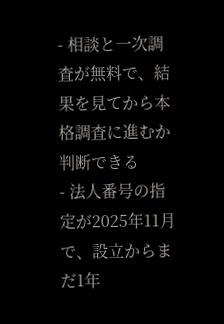- 相談と一次調査が無料で、結果を見てから本格調査に進むか判断できる
- 法人番号の指定が2025年11月で、設立からまだ1年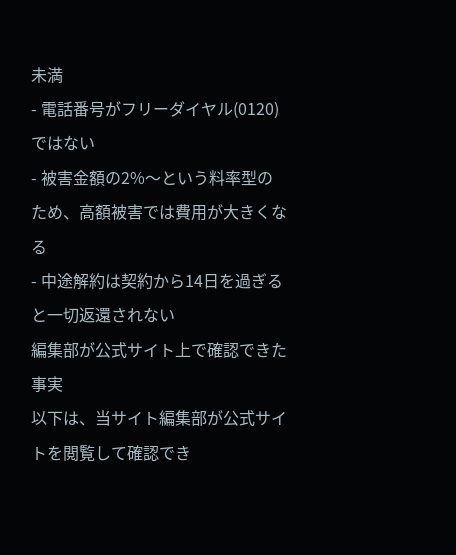未満
- 電話番号がフリーダイヤル(0120)ではない
- 被害金額の2%〜という料率型のため、高額被害では費用が大きくなる
- 中途解約は契約から14日を過ぎると一切返還されない
編集部が公式サイト上で確認できた事実
以下は、当サイト編集部が公式サイトを閲覧して確認でき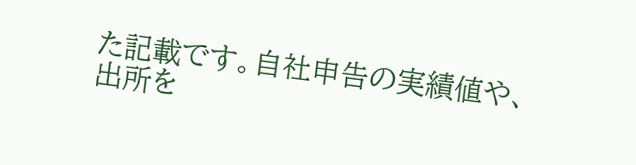た記載です。自社申告の実績値や、出所を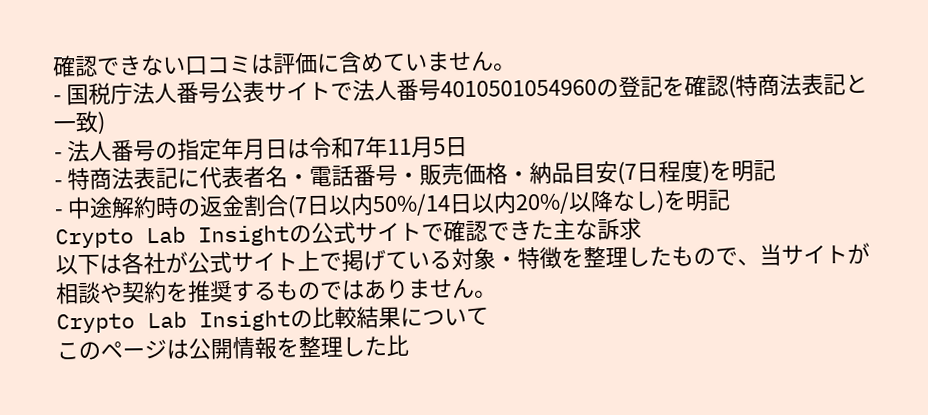確認できない口コミは評価に含めていません。
- 国税庁法人番号公表サイトで法人番号4010501054960の登記を確認(特商法表記と一致)
- 法人番号の指定年月日は令和7年11月5日
- 特商法表記に代表者名・電話番号・販売価格・納品目安(7日程度)を明記
- 中途解約時の返金割合(7日以内50%/14日以内20%/以降なし)を明記
Crypto Lab Insightの公式サイトで確認できた主な訴求
以下は各社が公式サイト上で掲げている対象・特徴を整理したもので、当サイトが相談や契約を推奨するものではありません。
Crypto Lab Insightの比較結果について
このページは公開情報を整理した比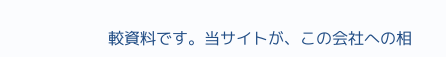較資料です。当サイトが、この会社への相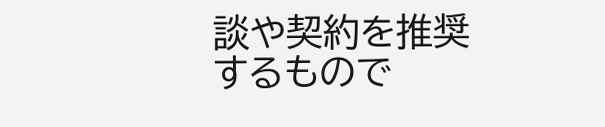談や契約を推奨するもので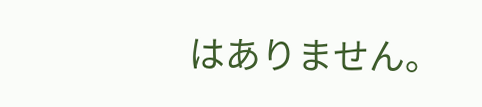はありません。